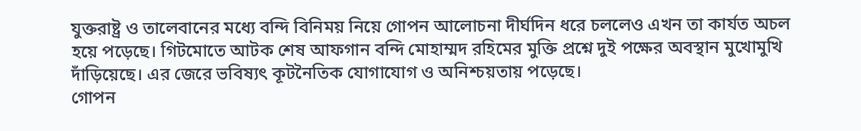যুক্তরাষ্ট্র ও তালেবানের মধ্যে বন্দি বিনিময় নিয়ে গোপন আলোচনা দীর্ঘদিন ধরে চললেও এখন তা কার্যত অচল হয়ে পড়েছে। গিটমোতে আটক শেষ আফগান বন্দি মোহাম্মদ রহিমের মুক্তি প্রশ্নে দুই পক্ষের অবস্থান মুখোমুখি দাঁড়িয়েছে। এর জেরে ভবিষ্যৎ কূটনৈতিক যোগাযোগ ও অনিশ্চয়তায় পড়েছে।
গোপন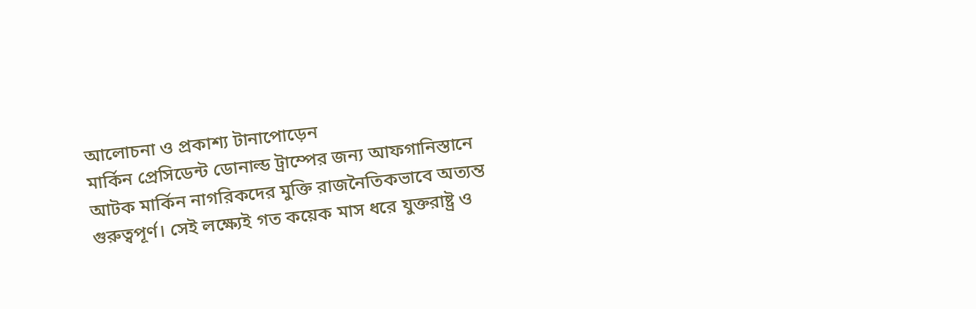আলোচনা ও প্রকাশ্য টানাপোড়েন
মার্কিন প্রেসিডেন্ট ডোনাল্ড ট্রাম্পের জন্য আফগানিস্তানে আটক মার্কিন নাগরিকদের মুক্তি রাজনৈতিকভাবে অত্যন্ত গুরুত্বপূর্ণ। সেই লক্ষ্যেই গত কয়েক মাস ধরে যুক্তরাষ্ট্র ও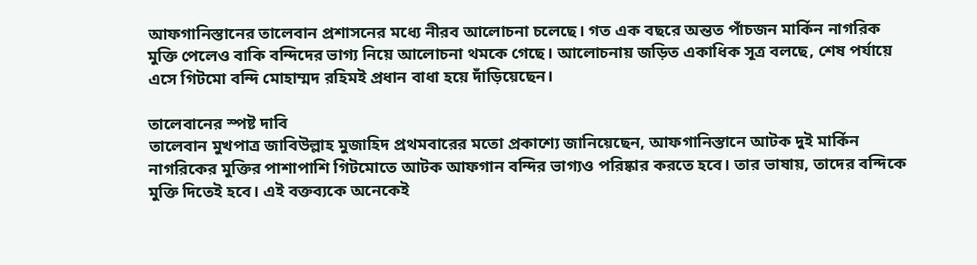আফগানিস্তানের তালেবান প্রশাসনের মধ্যে নীরব আলোচনা চলেছে। গত এক বছরে অন্তত পাঁচজন মার্কিন নাগরিক মুক্তি পেলেও বাকি বন্দিদের ভাগ্য নিয়ে আলোচনা থমকে গেছে। আলোচনায় জড়িত একাধিক সূত্র বলছে, শেষ পর্যায়ে এসে গিটমো বন্দি মোহাম্মদ রহিমই প্রধান বাধা হয়ে দাঁড়িয়েছেন।

তালেবানের স্পষ্ট দাবি
তালেবান মুখপাত্র জাবিউল্লাহ মুজাহিদ প্রথমবারের মতো প্রকাশ্যে জানিয়েছেন, আফগানিস্তানে আটক দুই মার্কিন নাগরিকের মুক্তির পাশাপাশি গিটমোতে আটক আফগান বন্দির ভাগ্যও পরিষ্কার করতে হবে। তার ভাষায়, তাদের বন্দিকে মুক্তি দিতেই হবে। এই বক্তব্যকে অনেকেই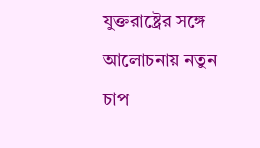যুক্তরাষ্ট্রের সঙ্গে আলোচনায় নতুন চাপ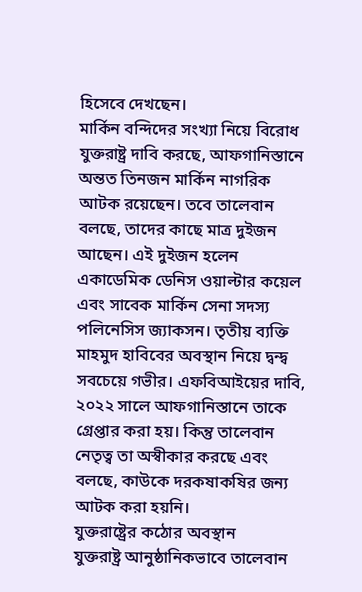হিসেবে দেখছেন।
মার্কিন বন্দিদের সংখ্যা নিয়ে বিরোধ
যুক্তরাষ্ট্র দাবি করছে, আফগানিস্তানে অন্তত তিনজন মার্কিন নাগরিক আটক রয়েছেন। তবে তালেবান বলছে, তাদের কাছে মাত্র দুইজন আছেন। এই দুইজন হলেন একাডেমিক ডেনিস ওয়াল্টার কয়েল এবং সাবেক মার্কিন সেনা সদস্য পলিনেসিস জ্যাকসন। তৃতীয় ব্যক্তি মাহমুদ হাবিবের অবস্থান নিয়ে দ্বন্দ্ব সবচেয়ে গভীর। এফবিআইয়ের দাবি, ২০২২ সালে আফগানিস্তানে তাকে গ্রেপ্তার করা হয়। কিন্তু তালেবান নেতৃত্ব তা অস্বীকার করছে এবং বলছে, কাউকে দরকষাকষির জন্য আটক করা হয়নি।
যুক্তরাষ্ট্রের কঠোর অবস্থান
যুক্তরাষ্ট্র আনুষ্ঠানিকভাবে তালেবান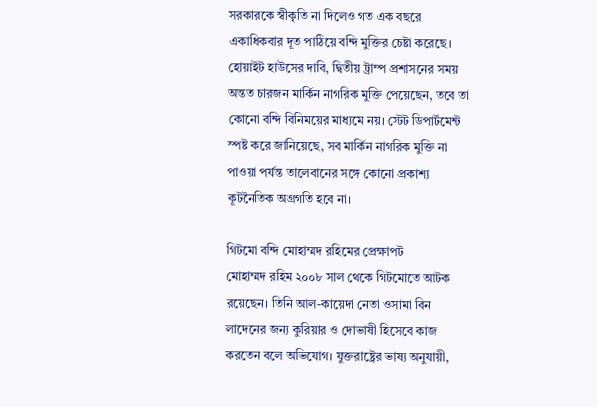সরকারকে স্বীকৃতি না দিলেও গত এক বছরে একাধিকবার দূত পাঠিয়ে বন্দি মুক্তির চেষ্টা করেছে। হোয়াইট হাউসের দাবি, দ্বিতীয় ট্রাম্প প্রশাসনের সময় অন্তত চারজন মার্কিন নাগরিক মুক্তি পেয়েছেন, তবে তা কোনো বন্দি বিনিময়ের মাধ্যমে নয়। স্টেট ডিপার্টমেন্ট স্পষ্ট করে জানিয়েছে, সব মার্কিন নাগরিক মুক্তি না পাওয়া পর্যন্ত তালেবানের সঙ্গে কোনো প্রকাশ্য কূটনৈতিক অগ্রগতি হবে না।

গিটমো বন্দি মোহাম্মদ রহিমের প্রেক্ষাপট
মোহাম্মদ রহিম ২০০৮ সাল থেকে গিটমোতে আটক রয়েছেন। তিনি আল-কায়েদা নেতা ওসামা বিন লাদেনের জন্য কুরিয়ার ও দোভাষী হিসেবে কাজ করতেন বলে অভিযোগ। যুক্তরাষ্ট্রের ভাষ্য অনুযায়ী,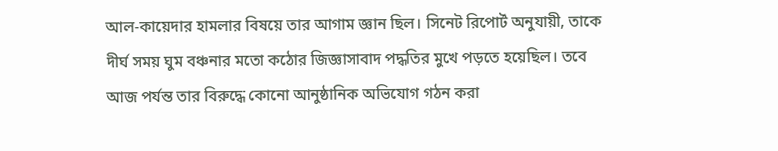আল-কায়েদার হামলার বিষয়ে তার আগাম জ্ঞান ছিল। সিনেট রিপোর্ট অনুযায়ী, তাকে দীর্ঘ সময় ঘুম বঞ্চনার মতো কঠোর জিজ্ঞাসাবাদ পদ্ধতির মুখে পড়তে হয়েছিল। তবে আজ পর্যন্ত তার বিরুদ্ধে কোনো আনুষ্ঠানিক অভিযোগ গঠন করা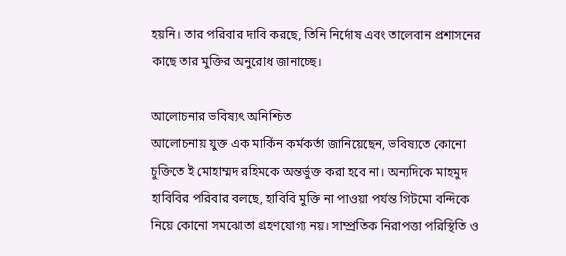হয়নি। তার পরিবার দাবি করছে, তিনি নির্দোষ এবং তালেবান প্রশাসনের কাছে তার মুক্তির অনুরোধ জানাচ্ছে।

আলোচনার ভবিষ্যৎ অনিশ্চিত
আলোচনায় যুক্ত এক মার্কিন কর্মকর্তা জানিয়েছেন, ভবিষ্যতে কোনো চুক্তিতে ই মোহাম্মদ রহিমকে অন্তর্ভুক্ত করা হবে না। অন্যদিকে মাহমুদ হাবিবির পরিবার বলছে, হাবিবি মুক্তি না পাওয়া পর্যন্ত গিটমো বন্দিকে নিয়ে কোনো সমঝোতা গ্রহণযোগ্য নয়। সাম্প্রতিক নিরাপত্তা পরিস্থিতি ও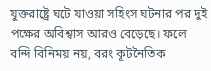যুক্তরাষ্ট্রে ঘটে যাওয়া সহিংস ঘটনার পর দুই পক্ষের অবিশ্বাস আরও বেড়েছে। ফলে বন্দি বিনিময় নয়, বরং কূটনৈতিক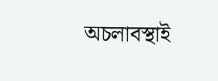অচলাবস্থাই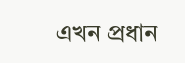এখন প্রধান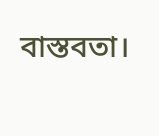বাস্তবতা।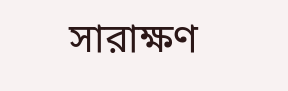সারাক্ষণ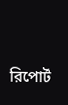রিপোর্ট